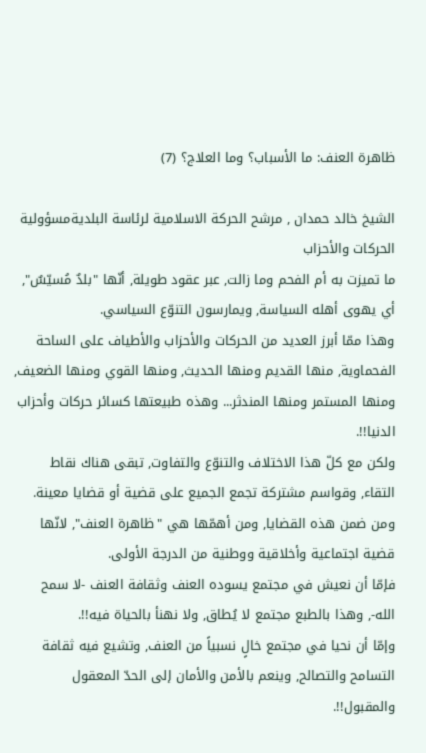ظاهرة العنف: ما الأسباب؟ وما العلاج؟ (7)

الشيخ خالد حمدان , مرشح الحركة الاسلامية لرئاسة البلديةمسؤولية الحركات والأحزاب
ما تميزت به أم الفحم وما زالت, عبر عقود طويلة, أنّها "بلدٌ مُسيّسٌ", أي يهوى أهله السياسة, ويمارسون التنوّع السياسي.
وهذا ممّا أبرز العديد من الحركات والأحزاب والأطياف على الساحة الفحماوية, منها القديم ومنها الحديث, ومنها القوي ومنها الضعيف, ومنها المستمر ومنها المندثر... وهذه طبيعتها كسائر حركات وأحزاب الدنيا!!.
ولكن مع كلّ هذا الاختلاف والتنوّع والتفاوت, تبقى هناك نقاط التقاء, وقواسم مشتركة تجمع الجميع على قضية أو قضايا معينة.
ومن ضمن هذه القضايا, ومن أهمّها هي "ظاهرة العنف", لانّها قضية اجتماعية وأخلاقية ووطنية من الدرجة الأولى.
فإمّا أن نعيش في مجتمع يسوده العنف وثقافة العنف -لا سمح الله-, وهذا بالطبع مجتمع لا يُطاق, ولا نهنأ بالحياة فيه!!.
وإمّا أن نحيا في مجتمع خالٍ نسبياً من العنف, وتشيع فيه ثقافة التسامح والتصالح, وينعم بالأمن والأمان إلى الحدّ المعقول والمقبول!!.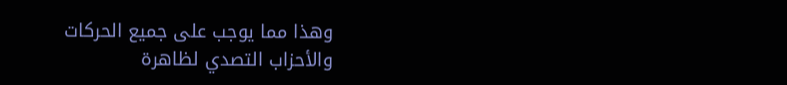وهذا مما يوجب على جميع الحركات والأحزاب التصدي لظاهرة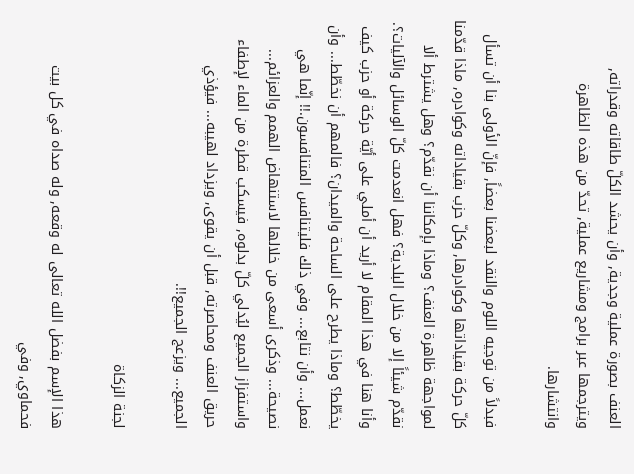العنف بصورة عملية وجدية, وأن يحشد الكلّ طاقاته وقدراته, ويترجمها عبر برامج ومشاريع عملية, تحدّ من هذه الظاهرة وانتشارها.

فبدلاً من توجيه اللوم والنقد لبعضنا بعضاً, فإنّ الأولى بنا أن تسأل كلّ حركة بقياداتها وكوادرها, وكلّ حزب بقياداته وكوادره, ماذا قدّمنا لمواجهة ظاهرة العنف؟ وماذا بإمكاننا أن نقدّم؟ وهل يشترط ألا نقدّم شيئاً إلا من خلال البلدية؟ فهل انعدمت كلّ الوسائل والآليات؟.
وأنا هنا في هذا المقام لا أريد أن أملي على أيّة حركة أو حزب كيف يخطّط؟ وماذا يطرح على الساحة والميدان؟ فالمهم أن نخطّط... وأن نعمل... وأن نتابع... وفي ذلك فليتنافس المتنافسون.!! إنّما هي نصيحة... وذكرى أسعى من خلالها لاستنهاض الهمم والعزائم... واستفزاز الجميع ليُدلي كلّ بدلوه, فيسكب قطرة من الماء لإطفاء حريق العنف ومحاصرته, قبل أن يقوى, ويزداد لهيبه... فيؤذي الجميع... ويزعج الجميع!!.

لجنة الزكاة

هذا الإسم بفضل الله تعالى له وقعه, وله صداه في كل بيت فحماوي, وفي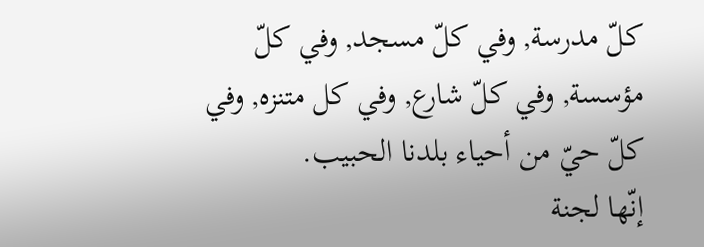كلّ مدرسة, وفي كلّ مسجد, وفي كلّ مؤسسة, وفي كلّ شارع, وفي كل متنزه, وفي كلّ حيّ من أحياء بلدنا الحبيب.
إنّها لجنة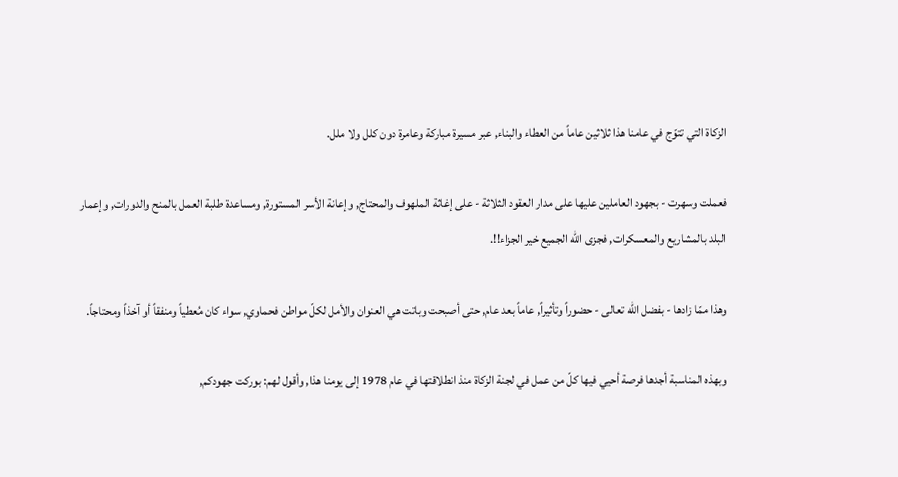الزكاة التي تتوّج في عامنا هذا ثلاثين عاماً من العطاء والبناء, عبر مسيرة مباركة وعامرة دون كلل ولا ملل.

فعملت وسهرت - بجهود العاملين عليها على مدار العقود الثلاثة - على إغاثة الملهوف والمحتاج, وإعانة الأسر المستورة, ومساعدة طلبة العمل بالمنح والدورات, وإعمار البلد بالمشاريع والمعسكرات, فجزى الله الجميع خير الجزاء!!.

وهذا ممّا زادها - بفضل الله تعالى - حضوراً وتأثيراً, عاماً بعد عام, حتى أصبحت وباتت هي العنوان والأمل لكلّ مواطن فحماوي, سواء كان مُعطياً ومنفقاً أو آخذاً ومحتاجاً.

وبهذه المناسبة أجدها فرصة أحيي فيها كلّ من عمل في لجنة الزكاة منذ انطلاقتها في عام 1978 إلى يومنا هذا, وأقول لهم: بوركت جهودكم,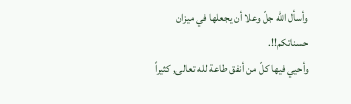وأسأل الله جلّ وعلا أن يجعلها في ميزان حسناتكم!!.
وأحيي فيها كلّ من أنفق طاعة لله تعالى, كثيراً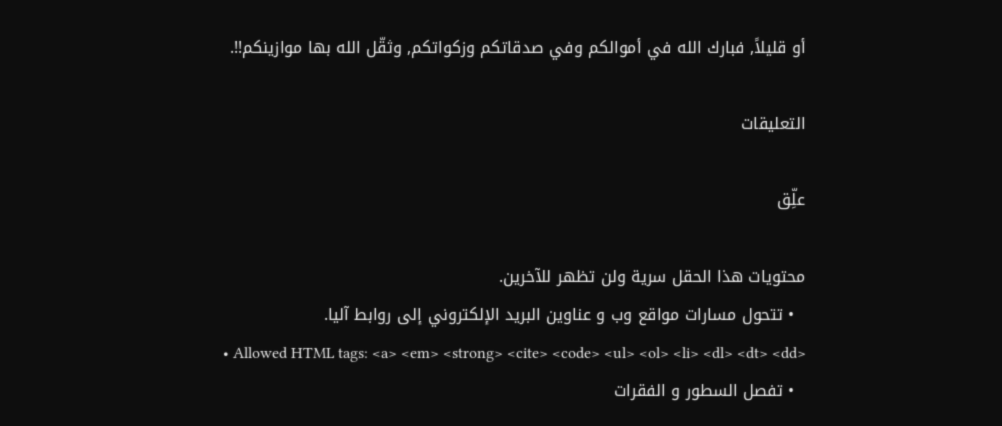أو قليلاً, فبارك الله في أموالكم وفي صدقاتكم وزكواتكم, وثقّل الله بها موازينكم!!.

التعليقات

علِّق

محتويات هذا الحقل سرية ولن تظهر للآخرين.
  • تتحول مسارات مواقع وب و عناوين البريد الإلكتروني إلى روابط آليا.
  • Allowed HTML tags: <a> <em> <strong> <cite> <code> <ul> <ol> <li> <dl> <dt> <dd>
  • تفصل السطور و الفقرات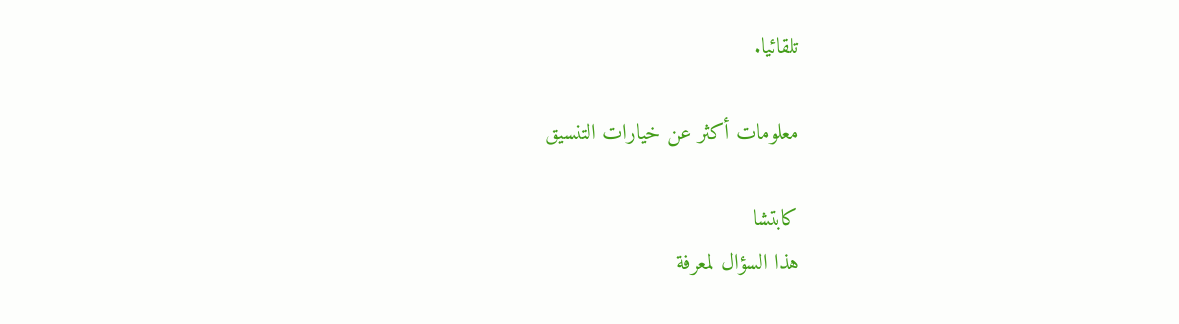تلقائيا.

معلومات أكثر عن خيارات التنسيق

كابتشا
هذا السؤال لمعرفة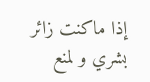إذا ماكنت زائر بشري و لمنع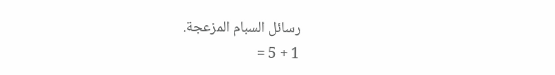رسائل السبام المزعجة.
1 + 5 =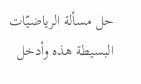حل مسألة الرياضيّات البسيطة هذه وأدخل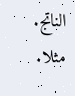الناتج. مثلا.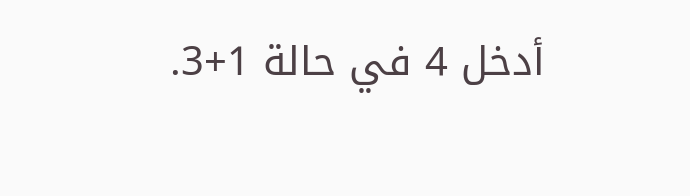أدخل 4 في حالة 1+3.